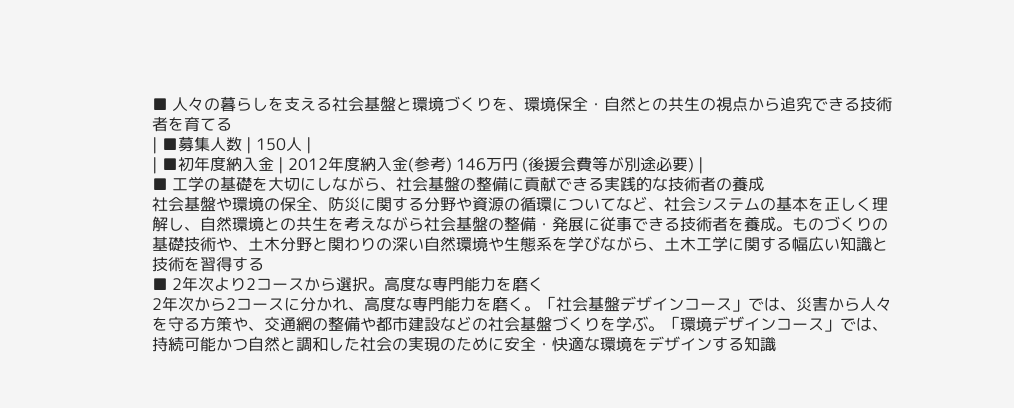■ 人々の暮らしを支える社会基盤と環境づくりを、環境保全・自然との共生の視点から追究できる技術者を育てる
| ■募集人数 | 150人 |
| ■初年度納入金 | 2012年度納入金(参考) 146万円 (後援会費等が別途必要) |
■ 工学の基礎を大切にしながら、社会基盤の整備に貢献できる実践的な技術者の養成
社会基盤や環境の保全、防災に関する分野や資源の循環についてなど、社会システムの基本を正しく理解し、自然環境との共生を考えながら社会基盤の整備・発展に従事できる技術者を養成。ものづくりの基礎技術や、土木分野と関わりの深い自然環境や生態系を学びながら、土木工学に関する幅広い知識と技術を習得する
■ 2年次より2コースから選択。高度な専門能力を磨く
2年次から2コースに分かれ、高度な専門能力を磨く。「社会基盤デザインコース」では、災害から人々を守る方策や、交通網の整備や都市建設などの社会基盤づくりを学ぶ。「環境デザインコース」では、持続可能かつ自然と調和した社会の実現のために安全・快適な環境をデザインする知識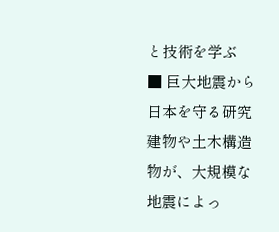と技術を学ぶ
■ 巨大地震から日本を守る研究
建物や土木構造物が、大規模な地震によっ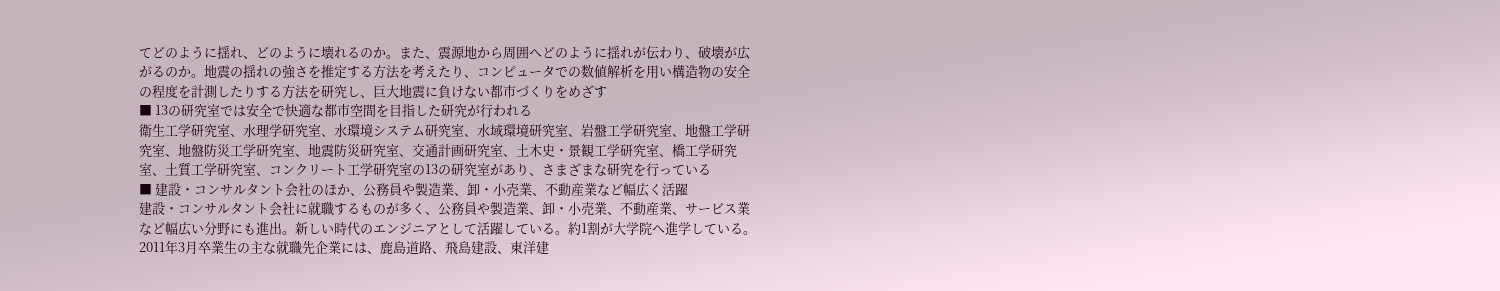てどのように揺れ、どのように壊れるのか。また、震源地から周囲へどのように揺れが伝わり、破壊が広がるのか。地震の揺れの強さを推定する方法を考えたり、コンピュータでの数値解析を用い構造物の安全の程度を計測したりする方法を研究し、巨大地震に負けない都市づくりをめざす
■ 13の研究室では安全で快適な都市空間を目指した研究が行われる
衛生工学研究室、水理学研究室、水環境システム研究室、水域環境研究室、岩盤工学研究室、地盤工学研究室、地盤防災工学研究室、地震防災研究室、交通計画研究室、土木史・景観工学研究室、橋工学研究室、土質工学研究室、コンクリート工学研究室の13の研究室があり、さまざまな研究を行っている
■ 建設・コンサルタント会社のほか、公務員や製造業、卸・小売業、不動産業など幅広く活躍
建設・コンサルタント会社に就職するものが多く、公務員や製造業、卸・小売業、不動産業、サービス業など幅広い分野にも進出。新しい時代のエンジニアとして活躍している。約1割が大学院へ進学している。2011年3月卒業生の主な就職先企業には、鹿島道路、飛島建設、東洋建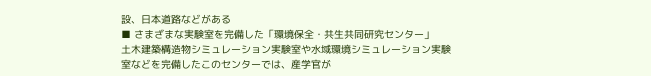設、日本道路などがある
■ さまざまな実験室を完備した「環境保全・共生共同研究センター」
土木建築構造物シミュレーション実験室や水域環境シミュレーション実験室などを完備したこのセンターでは、産学官が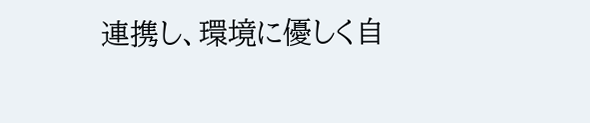連携し、環境に優しく自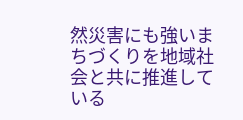然災害にも強いまちづくりを地域社会と共に推進している